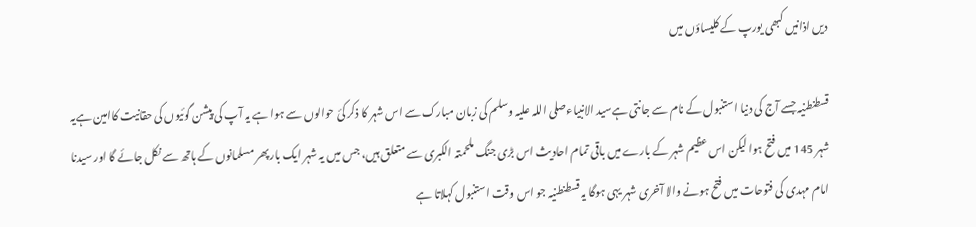دیں اذانیں کبھی یورپ کے کلیساؤں میں

قسطنطنیہ جسے آج کی دنیا استنبول کے نام سے جانتی ہےسید الانبیاءصلی اللہ علیہ وسلم کی زبان مبارک سے اس شہر کا ذکر کئ حوالوں سے ہوا ہے یہ آپ کی پیشن گوئیوں کی حقانیت کاامین ہےیہ شہر 145 میں فتح ہوا لیکن اس عظیم شہر کے بارے میں باقی تمام احادیث اس بڑی جنگ ملحمتہ الکبری سے متعلق ہیں، جس میں یہ شہر ایک بار پھر مسلمانوں کے ہاتھ سے نکل جائے گا اور سیدنا امام مہدی کی فتوحات میں فتح ہونے والا آخری شہر یہی ہوگا یہ قسطنطنیہ جو اس وقت استنبول کہلاتا ہے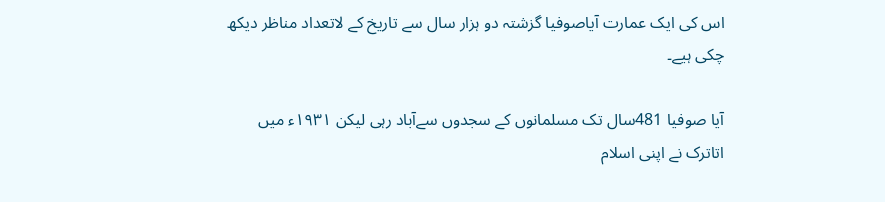اس کی ایک عمارت آیاصوفیا گزشتہ دو ہزار سال سے تاریخ کے لاتعداد مناظر دیکھ چکی ہیے۔

آیا صوفیا 481سال تک مسلمانوں کے سجدوں سےآباد رہی لیکن ١٩٣١ء میں اتاترک نے اپنی اسلام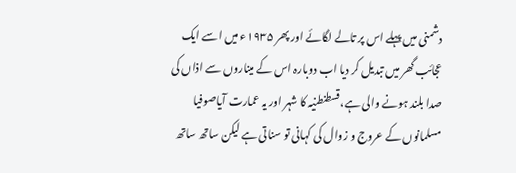دشمنی میں پہلے اس پر تالے لگائے اور پھر ١٩٣۵ء میں اسے ایک عجائب گھر میں تبدیل کر دیا اب دوبارہ اس کے میناروں سے اذاں کی صدا بلند ہونے والی ہے،قسطنطنیہ کا شہر اور یہ عمارت آیاصوفیا مسلمانوں کے عروج و زوال کی کہانی تو سناتی ہے لیکن ساتھ ساتھ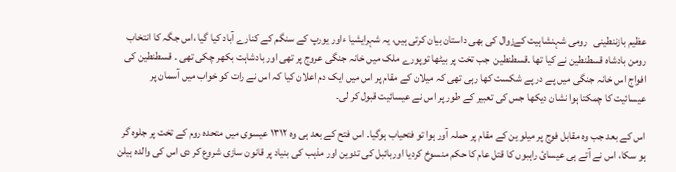عظیم بازننطینی   رومی شہنشاہیت کےزوال کی بھی داستان بیان کرتی ہیں، یہ شہرایشیا ءاور یورپ کے سنگم کے کنارے آباد کیا گیا ،اس جگہ کا انتخاب رومن بادشاہ قسطنطین نے کیا تھا ۔قسطنطین  جب تخت پر بیٹھا توپورے ملک میں خانہ جنگی عروج پر تھی اور بادشاہت بکھر چکی تھی ۔ قسطنطین کی افواج اس خانہ جنگی میں پے در پے شکست کھا رہی تھی کہ میلان کے مقام پر اس میں ایک دم اعلان کیا کہ اس نے رات کو خواب میں آسمان پر عیسائیت کا چمکتا ہوا نشان دیکھا جس کی تعبیر کے طور پر اس نے عیسائیت قبول کر لی۔

اس کے بعد جب وہ مقابل فوج پر میلو ین کے مقام پر حملہ آور ہوا تو فتحیاب ہوگیا۔ اس فتح کے بعد ہی وہ ١٣١٢ عیسوی میں متحدہ روم کے تخت پر جلوہ گر ہو سکا، اس نے آتے ہی عیسائ راہبوں کا قتل عام کا حکم منسوخ کردیا اوربائبل کی تدوین اور مذہب کی بنیاد پر قانون سازی شروع کر دی اس کی والدہ ہیلن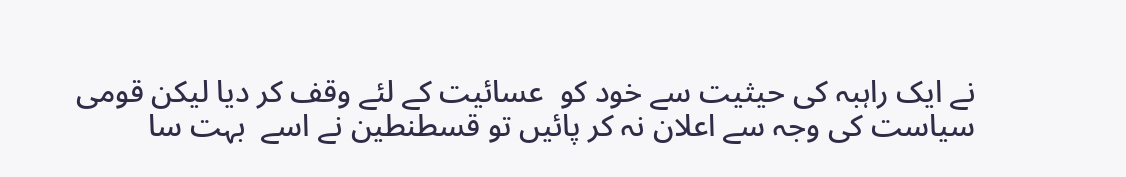نے ایک راہبہ کی حیثیت سے خود کو  عسائیت کے لئے وقف کر دیا لیکن قومی سیاست کی وجہ سے اعلان نہ کر پائیں تو قسطنطین نے اسے  بہت سا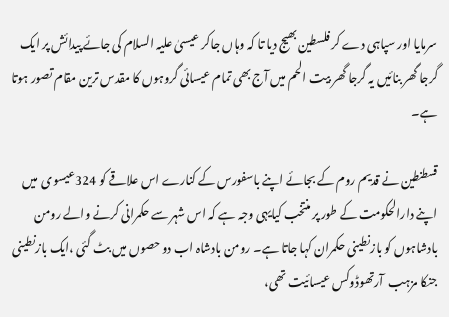سرمایا اور سپاہی دے کر فلسطین بھیج دیا تا کہ وہاں جاکر عیسیٰ علیہ السلام کی جائے پیدائش پر ایک گرجا گھر بنائیں یہ گرجا گھر بیت الحم میں آج بھی تمام عیسائی گروہوں کا مقدس ترین مقام تصور ہوتا ہے۔

قسطنطین نے قدیم روم کے بجائے اپنے باسفورس کے کنارے اس علاقے کو 324عیسوی  میں اپنے دارالحکومت کے طور پر منتخب کیایہی وجہ ہے کہ اس شہر سے حکمرانی کرنے والے رومن بادشاہوں کو بازنطینی حکمران کہا جاتا ہے۔ رومن بادشاہ اب دو حصوں میں بٹ گئی ،ایک بازنطینی جنکا مزہب  آرتھوڈوکس عیسائیت تھی،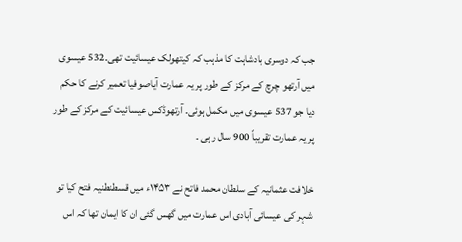جب کہ دوسری بادشاہت کا مذہب کہ کیتھولک عیسائیت تھی۔532 عیسوی میں آرتھو چرچ کے مرکز کے طور پر یہ عمارت آیاصوفیا تعمیر کرنے کا حکم دیا جو 537 عیسوی میں مکمل ہوئی۔ آرتھوڈکس عیسائیت کے مرکز کے طور پر یہ عمارت تقریباً 900 سال رہی ۔

خلافت عثمانیہ کے سلطان محمد فاتح نے ١۴۵٣ء میں قسطنطنیہ فتح کیا تو شہر کی عیسائی آبادی اس عمارت میں گھس گئی ان کا ایمان تھا کہ اس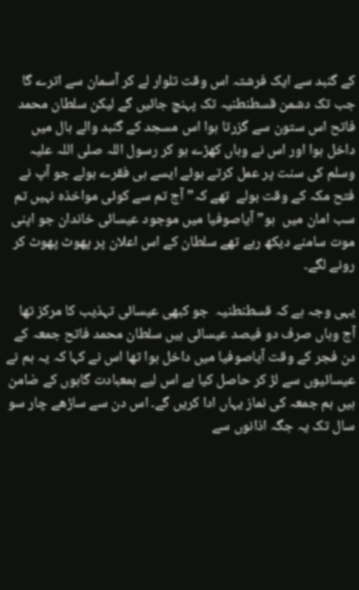کے گنبد سے ایک فرشتہ اس وقت تلوار لے کر آسمان سے اترے گا جب تک دشمن قسطنطنیہ تک پہنچ جائیں گے لیکن سلطان محمد فاتح اس ستون سے گزرتا ہوا اس مسجد کے گنبد والے ہال میں داخل ہوا اور اس نے وہاں کھڑے ہو کر رسول اللہ صلی اللہ علیہ وسلم کی سنت پر عمل کرتے ہوئے ایسے ہی فقرے بولے جو آپ نے فتح مکہ کے وقت بولے  تھے کہ” آج تم سے کوئی مواخذہ نہیں تم سب امان میں  ہو”آیاصوفیا میں موجود عیسائی خاندان جو اپنی موت سامنے دیکھ رہے تھے سلطان کے اس اعلان پر پھوٹ پھوٹ کر رونے لگے۔

یہی وجہ ہے کہ قسطنطنیہ  جو کبھی عیسائی تہذیب کا مرکز تھا آج وہاں صرف دو فیصد عیسائی ہیں سلطان محمد فاتح جمعہ کے دن فجر کے وقت آیاصوفیا میں داخل ہوا تھا اس نے کہا کہ یہ ہم نے عیسائیوں سے لڑ کر حاصل کیا ہے اس لیے ہمعبادت گاہوں کے ضامن ہیں ہم جمعہ کی نماز یہاں ادا کریں گے۔ اس دن سے ساڑھے چار سو سال تک یہ جگہ اذانوں سے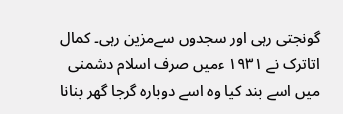گونجتی رہی اور سجدوں سےمزین رہی۔ کمال اتاترک نے ١٩٣١ ءمیں صرف اسلام دشمنی میں اسے بند کیا وہ اسے دوبارہ گرجا گھر بنانا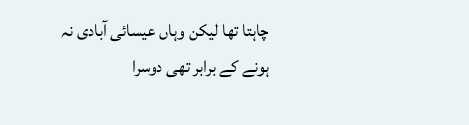چاہتا تھا لیکن وہاں عیسائی آبادی نہ ہونے کے برابر تھی دوسرا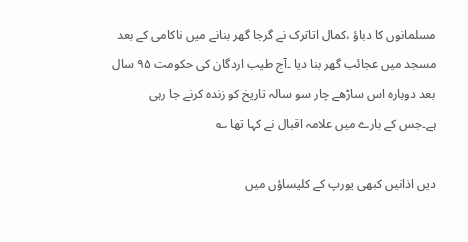مسلمانوں کا دباؤ ،کمال اتاترک نے گرجا گھر بنانے میں ناکامی کے بعد  مسجد میں عجائب گھر بنا دیا ۔آج طیب اردگان کی حکومت ٩۵ سال بعد دوبارہ اس ساڑھے چار سو سالہ تاریخ کو زندہ کرنے جا رہی ہے۔جس کے بارے میں علامہ اقبال نے کہا تھا ؎

دیں اذانیں کبھی یورپ کے کلیساؤں میں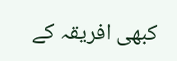کبھی افریقہ کے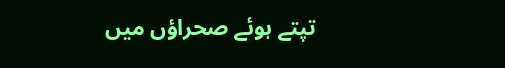تپتے ہوئے صحراؤں میں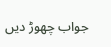جواب چھوڑ دیں